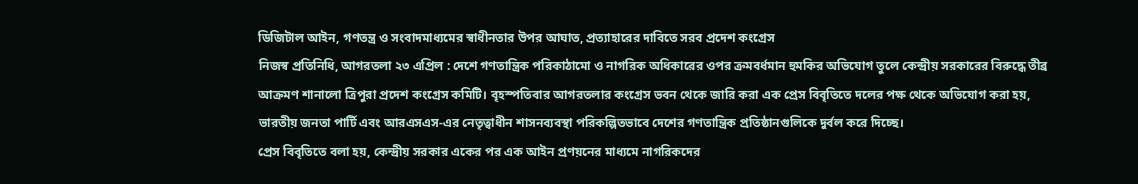ডিজিটাল আইন, গণতন্ত্র ও সংবাদমাধ্যমের স্বাধীনতার উপর আঘাত, প্রত্যাহারের দাবিতে সরব প্রদেশ কংগ্রেস
নিজস্ব প্রতিনিধি, আগরতলা ২৩ এপ্রিল : দেশে গণতান্ত্রিক পরিকাঠামো ও নাগরিক অধিকারের ওপর ক্রমবর্ধমান হুমকির অভিযোগ তুলে কেন্দ্রীয় সরকারের বিরুদ্ধে তীব্র আক্রমণ শানালো ত্রিপুরা প্রদেশ কংগ্রেস কমিটি। বৃহস্পতিবার আগরতলার কংগ্রেস ভবন থেকে জারি করা এক প্রেস বিবৃতিতে দলের পক্ষ থেকে অভিযোগ করা হয়, ভারতীয় জনতা পার্টি এবং আরএসএস-এর নেতৃত্বাধীন শাসনব্যবস্থা পরিকল্পিতভাবে দেশের গণতান্ত্রিক প্রতিষ্ঠানগুলিকে দুর্বল করে দিচ্ছে।
প্রেস বিবৃতিতে বলা হয়, কেন্দ্রীয় সরকার একের পর এক আইন প্রণয়নের মাধ্যমে নাগরিকদের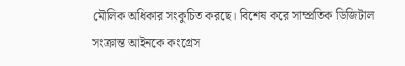মৌলিক অধিকার সংকুচিত করছে। বিশেষ করে সাম্প্রতিক ডিজিটাল সংক্রান্ত আইনকে কংগ্রেস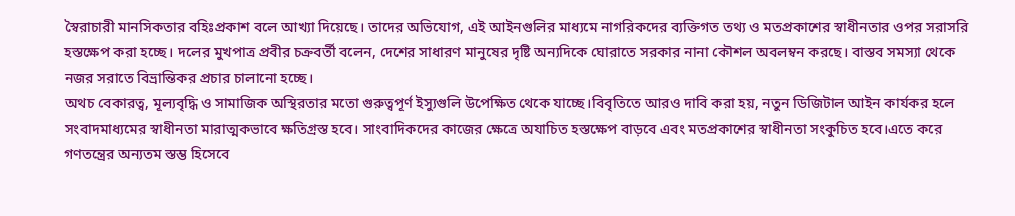স্বৈরাচারী মানসিকতার বহিঃপ্রকাশ বলে আখ্যা দিয়েছে। তাদের অভিযোগ, এই আইনগুলির মাধ্যমে নাগরিকদের ব্যক্তিগত তথ্য ও মতপ্রকাশের স্বাধীনতার ওপর সরাসরি হস্তক্ষেপ করা হচ্ছে। দলের মুখপাত্র প্রবীর চক্রবর্তী বলেন, দেশের সাধারণ মানুষের দৃষ্টি অন্যদিকে ঘোরাতে সরকার নানা কৌশল অবলম্বন করছে। বাস্তব সমস্যা থেকে নজর সরাতে বিভ্রান্তিকর প্রচার চালানো হচ্ছে।
অথচ বেকারত্ব, মূল্যবৃদ্ধি ও সামাজিক অস্থিরতার মতো গুরুত্বপূর্ণ ইস্যুগুলি উপেক্ষিত থেকে যাচ্ছে।বিবৃতিতে আরও দাবি করা হয়, নতুন ডিজিটাল আইন কার্যকর হলে সংবাদমাধ্যমের স্বাধীনতা মারাত্মকভাবে ক্ষতিগ্রস্ত হবে। সাংবাদিকদের কাজের ক্ষেত্রে অযাচিত হস্তক্ষেপ বাড়বে এবং মতপ্রকাশের স্বাধীনতা সংকুচিত হবে।এতে করে গণতন্ত্রের অন্যতম স্তম্ভ হিসেবে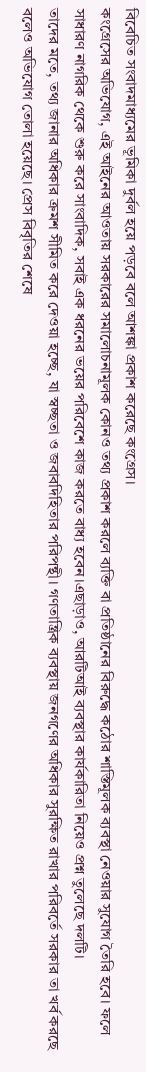বিবেচিত সংবাদমাধ্যমের ভূমিকা দুর্বল হয়ে পড়বে বলে আশঙ্কা প্রকাশ করেছে কংগ্রেস।
কংগ্রেসের অভিযোগ, এই আইনের আওতায় সরকারের সমালোচনামূলক কোনও তথ্য প্রকাশ করলে ব্যক্তি বা প্রতিষ্ঠানের বিরুদ্ধে কঠোর শাস্তিমূলক ব্যবস্থা নেওয়ার সুযোগ তৈরি হবে। ফলে সাধারণ নাগরিক থেকে শুরু করে সাংবাদিক, সবাই এক ধরনের ভয়ের পরিবেশে কাজ করতে বাধ্য হবেন।এছাড়াও, আরটিআই ব্যবস্থার কার্যকারিতা নিয়েও প্রশ্ন তুলেছে দলটি।
তাদের মতে, তথ্য জানার অধিকার ক্রমশ সীমিত করে দেওয়া হচ্ছে, যা স্বচ্ছতা ও জবাবদিহিতার পরিপন্থী। গণতান্ত্রিক ব্যবস্থায় জনগণের অধিকার সুরক্ষিত রাখার পরিবর্তে সরকার তা খর্ব করছে বলেও অভিযোগ তোলা হয়েছে। প্রেস বিবৃতির শেষে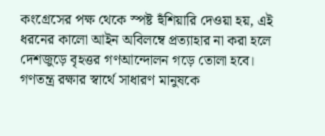কংগ্রেসের পক্ষ থেকে স্পষ্ট হুঁশিয়ারি দেওয়া হয়, এই ধরনের কালো আইন অবিলম্বে প্রত্যাহার না করা হলে দেশজুড়ে বৃহত্তর গণআন্দোলন গড়ে তোলা হবে। গণতন্ত্র রক্ষার স্বার্থে সাধারণ মানুষকে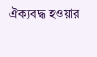ঐক্যবদ্ধ হওয়ার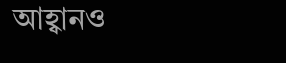আহ্বানও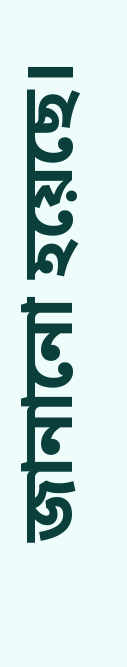জানানো হয়েছে।